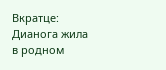Вкратце:
Дианога жила в родном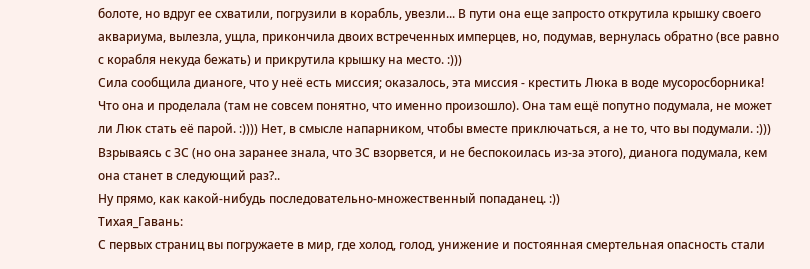болоте, но вдруг ее схватили, погрузили в корабль, увезли... В пути она еще запросто открутила крышку своего аквариума, вылезла, ущла, прикончила двоих встреченных имперцев, но, подумав, вернулась обратно (все равно с корабля некуда бежать) и прикрутила крышку на место. :)))
Сила сообщила дианоге, что у неё есть миссия; оказалось, эта миссия - крестить Люка в воде мусоросборника! Что она и проделала (там не совсем понятно, что именно произошло). Она там ещё попутно подумала, не может ли Люк стать её парой. :)))) Нет, в смысле напарником, чтобы вместе приключаться, а не то, что вы подумали. :)))
Взрываясь с ЗС (но она заранее знала, что ЗС взорвется, и не беспокоилась из-за этого), дианога подумала, кем она станет в следующий раз?..
Ну прямо, как какой-нибудь последовательно-множественный попаданец. :))
Тихая_Гавань:
С первых страниц вы погружаете в мир, где холод, голод, унижение и постоянная смертельная опасность стали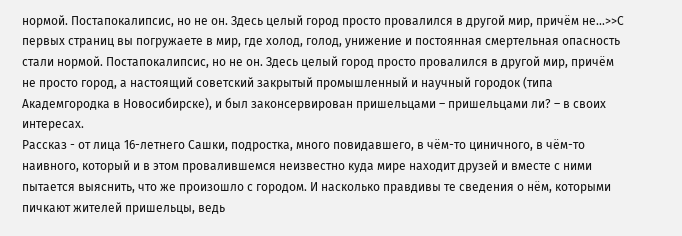нормой. Постапокалипсис, но не он. Здесь целый город просто провалился в другой мир, причём не...>>С первых страниц вы погружаете в мир, где холод, голод, унижение и постоянная смертельная опасность стали нормой. Постапокалипсис, но не он. Здесь целый город просто провалился в другой мир, причём не просто город, а настоящий советский закрытый промышленный и научный городок (типа Академгородка в Новосибирске), и был законсервирован пришельцами – пришельцами ли? – в своих интересах.
Рассказ - от лица 16-летнего Сашки, подростка, много повидавшего, в чём-то циничного, в чём-то наивного, который и в этом провалившемся неизвестно куда мире находит друзей и вместе с ними пытается выяснить, что же произошло с городом. И насколько правдивы те сведения о нём, которыми пичкают жителей пришельцы, ведь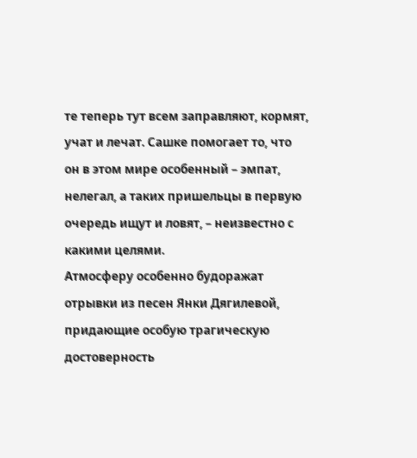те теперь тут всем заправляют, кормят, учат и лечат. Сашке помогает то, что он в этом мире особенный – эмпат, нелегал, а таких пришельцы в первую очередь ищут и ловят, – неизвестно с какими целями.
Атмосферу особенно будоражат отрывки из песен Янки Дягилевой, придающие особую трагическую достоверность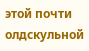этой почти олдскульной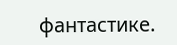фантастике.